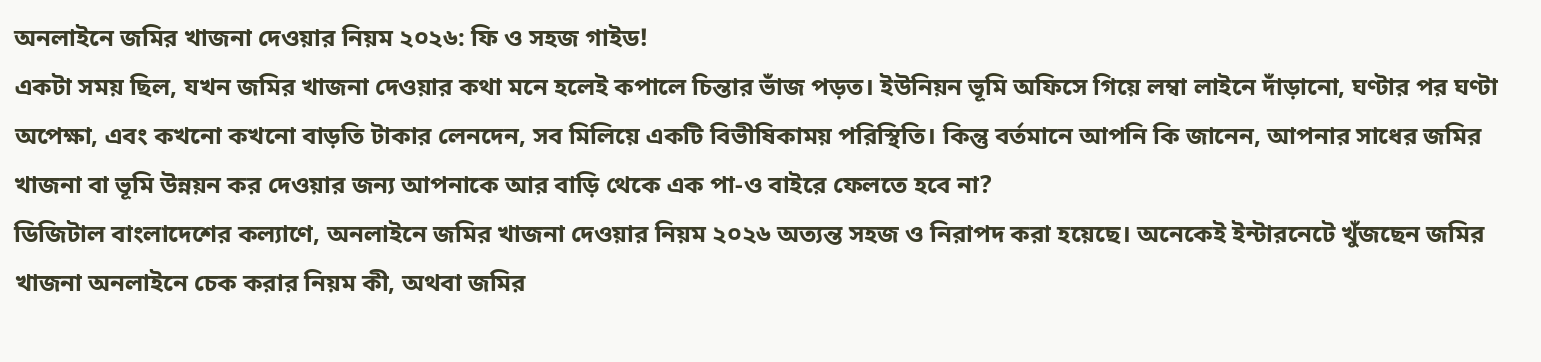অনলাইনে জমির খাজনা দেওয়ার নিয়ম ২০২৬: ফি ও সহজ গাইড!
একটা সময় ছিল, যখন জমির খাজনা দেওয়ার কথা মনে হলেই কপালে চিন্তার ভাঁজ পড়ত। ইউনিয়ন ভূমি অফিসে গিয়ে লম্বা লাইনে দাঁড়ানো, ঘণ্টার পর ঘণ্টা অপেক্ষা, এবং কখনো কখনো বাড়তি টাকার লেনদেন, সব মিলিয়ে একটি বিভীষিকাময় পরিস্থিতি। কিন্তু বর্তমানে আপনি কি জানেন, আপনার সাধের জমির খাজনা বা ভূমি উন্নয়ন কর দেওয়ার জন্য আপনাকে আর বাড়ি থেকে এক পা-ও বাইরে ফেলতে হবে না?
ডিজিটাল বাংলাদেশের কল্যাণে, অনলাইনে জমির খাজনা দেওয়ার নিয়ম ২০২৬ অত্যন্ত সহজ ও নিরাপদ করা হয়েছে। অনেকেই ইন্টারনেটে খুঁজছেন জমির খাজনা অনলাইনে চেক করার নিয়ম কী, অথবা জমির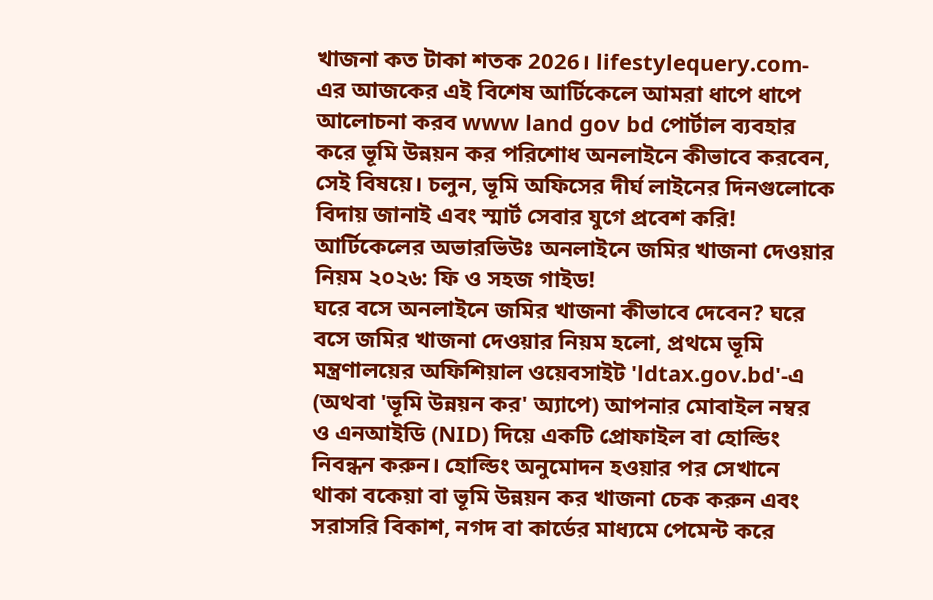খাজনা কত টাকা শতক 2026। lifestylequery.com-এর আজকের এই বিশেষ আর্টিকেলে আমরা ধাপে ধাপে আলোচনা করব www land gov bd পোর্টাল ব্যবহার করে ভূমি উন্নয়ন কর পরিশোধ অনলাইনে কীভাবে করবেন, সেই বিষয়ে। চলুন, ভূমি অফিসের দীর্ঘ লাইনের দিনগুলোকে বিদায় জানাই এবং স্মার্ট সেবার যুগে প্রবেশ করি!
আর্টিকেলের অভারভিউঃ অনলাইনে জমির খাজনা দেওয়ার নিয়ম ২০২৬: ফি ও সহজ গাইড!
ঘরে বসে অনলাইনে জমির খাজনা কীভাবে দেবেন? ঘরে বসে জমির খাজনা দেওয়ার নিয়ম হলো, প্রথমে ভূমি মন্ত্রণালয়ের অফিশিয়াল ওয়েবসাইট 'ldtax.gov.bd'-এ (অথবা 'ভূমি উন্নয়ন কর' অ্যাপে) আপনার মোবাইল নম্বর ও এনআইডি (NID) দিয়ে একটি প্রোফাইল বা হোল্ডিং নিবন্ধন করুন। হোল্ডিং অনুমোদন হওয়ার পর সেখানে থাকা বকেয়া বা ভূমি উন্নয়ন কর খাজনা চেক করুন এবং সরাসরি বিকাশ, নগদ বা কার্ডের মাধ্যমে পেমেন্ট করে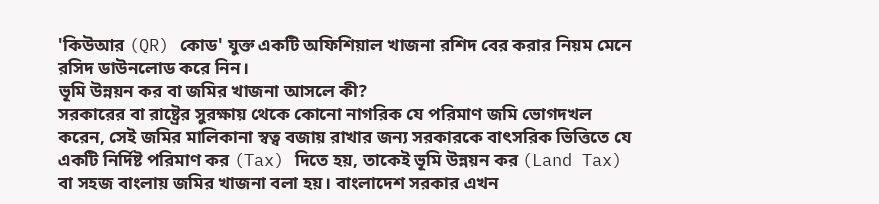'কিউআর (QR) কোড' যুক্ত একটি অফিশিয়াল খাজনা রশিদ বের করার নিয়ম মেনে রসিদ ডাউনলোড করে নিন।
ভূমি উন্নয়ন কর বা জমির খাজনা আসলে কী?
সরকারের বা রাষ্ট্রের সুরক্ষায় থেকে কোনো নাগরিক যে পরিমাণ জমি ভোগদখল করেন, সেই জমির মালিকানা স্বত্ব বজায় রাখার জন্য সরকারকে বাৎসরিক ভিত্তিতে যে একটি নির্দিষ্ট পরিমাণ কর (Tax) দিতে হয়, তাকেই ভূমি উন্নয়ন কর (Land Tax) বা সহজ বাংলায় জমির খাজনা বলা হয়। বাংলাদেশ সরকার এখন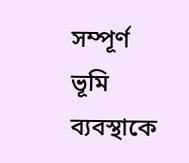সম্পূর্ণ ভূমি ব্যবস্থাকে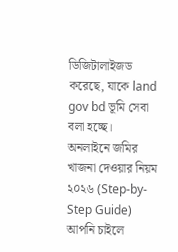ডিজিটালাইজড করেছে, যাকে land gov bd ভূমি সেবা বলা হচ্ছে।
অনলাইনে জমির খাজনা দেওয়ার নিয়ম ২০২৬ (Step-by-Step Guide)
আপনি চাইলে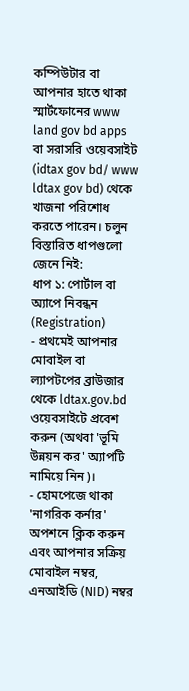কম্পিউটার বা আপনার হাতে থাকা স্মার্টফোনের www land gov bd apps বা সরাসরি ওয়েবসাইট (idtax gov bd/ www ldtax gov bd) থেকে খাজনা পরিশোধ করতে পারেন। চলুন বিস্তারিত ধাপগুলো জেনে নিই:
ধাপ ১: পোর্টাল বা অ্যাপে নিবন্ধন (Registration)
- প্রথমেই আপনার মোবাইল বা ল্যাপটপের ব্রাউজার থেকে ldtax.gov.bd ওয়েবসাইটে প্রবেশ করুন (অথবা 'ভূমি উন্নয়ন কর' অ্যাপটি নামিয়ে নিন)।
- হোমপেজে থাকা 'নাগরিক কর্নার' অপশনে ক্লিক করুন এবং আপনার সক্রিয় মোবাইল নম্বর, এনআইডি (NID) নম্বর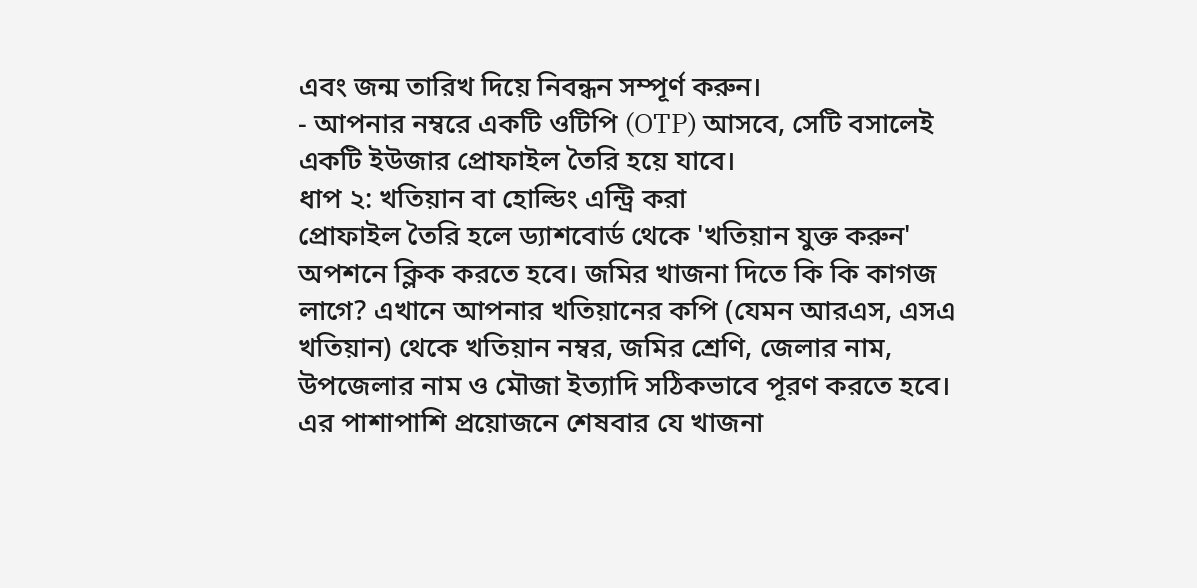এবং জন্ম তারিখ দিয়ে নিবন্ধন সম্পূর্ণ করুন।
- আপনার নম্বরে একটি ওটিপি (OTP) আসবে, সেটি বসালেই একটি ইউজার প্রোফাইল তৈরি হয়ে যাবে।
ধাপ ২: খতিয়ান বা হোল্ডিং এন্ট্রি করা
প্রোফাইল তৈরি হলে ড্যাশবোর্ড থেকে 'খতিয়ান যুক্ত করুন' অপশনে ক্লিক করতে হবে। জমির খাজনা দিতে কি কি কাগজ লাগে? এখানে আপনার খতিয়ানের কপি (যেমন আরএস, এসএ খতিয়ান) থেকে খতিয়ান নম্বর, জমির শ্রেণি, জেলার নাম, উপজেলার নাম ও মৌজা ইত্যাদি সঠিকভাবে পূরণ করতে হবে। এর পাশাপাশি প্রয়োজনে শেষবার যে খাজনা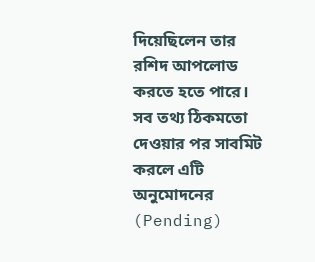দিয়েছিলেন তার রশিদ আপলোড করতে হতে পারে। সব তথ্য ঠিকমতো দেওয়ার পর সাবমিট করলে এটি অনুমোদনের (Pending)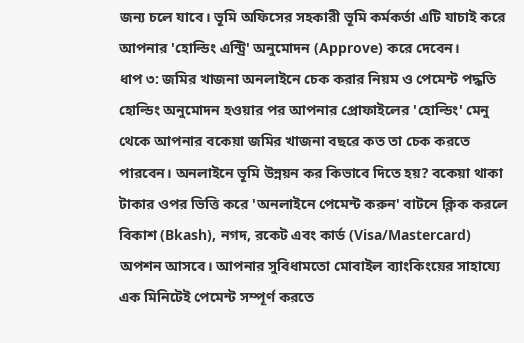জন্য চলে যাবে। ভূমি অফিসের সহকারী ভূমি কর্মকর্তা এটি যাচাই করে আপনার 'হোল্ডিং এন্ট্রি' অনুমোদন (Approve) করে দেবেন।
ধাপ ৩: জমির খাজনা অনলাইনে চেক করার নিয়ম ও পেমেন্ট পদ্ধতি
হোল্ডিং অনুমোদন হওয়ার পর আপনার প্রোফাইলের 'হোল্ডিং' মেনু থেকে আপনার বকেয়া জমির খাজনা বছরে কত তা চেক করতে পারবেন। অনলাইনে ভূমি উন্নয়ন কর কিভাবে দিতে হয়? বকেয়া থাকা টাকার ওপর ভিত্তি করে 'অনলাইনে পেমেন্ট করুন' বাটনে ক্লিক করলে বিকাশ (Bkash), নগদ, রকেট এবং কার্ড (Visa/Mastercard) অপশন আসবে। আপনার সুবিধামতো মোবাইল ব্যাংকিংয়ের সাহায্যে এক মিনিটেই পেমেন্ট সম্পূর্ণ করতে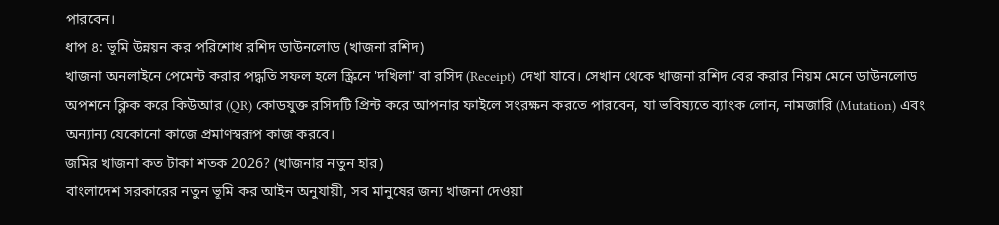পারবেন।
ধাপ ৪: ভূমি উন্নয়ন কর পরিশোধ রশিদ ডাউনলোড (খাজনা রশিদ)
খাজনা অনলাইনে পেমেন্ট করার পদ্ধতি সফল হলে স্ক্রিনে 'দখিলা' বা রসিদ (Receipt) দেখা যাবে। সেখান থেকে খাজনা রশিদ বের করার নিয়ম মেনে ডাউনলোড অপশনে ক্লিক করে কিউআর (QR) কোডযুক্ত রসিদটি প্রিন্ট করে আপনার ফাইলে সংরক্ষন করতে পারবেন, যা ভবিষ্যতে ব্যাংক লোন, নামজারি (Mutation) এবং অন্যান্য যেকোনো কাজে প্রমাণস্বরূপ কাজ করবে।
জমির খাজনা কত টাকা শতক 2026? (খাজনার নতুন হার)
বাংলাদেশ সরকারের নতুন ভূমি কর আইন অনুযায়ী, সব মানুষের জন্য খাজনা দেওয়া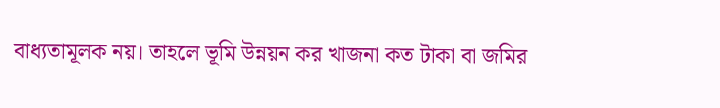বাধ্যতামূলক নয়। তাহলে ভূমি উন্নয়ন কর খাজনা কত টাকা বা জমির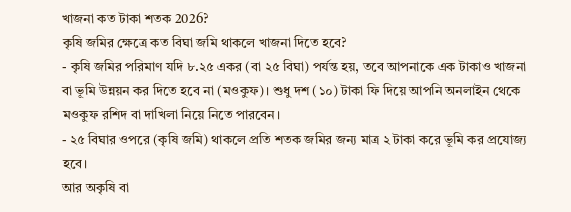খাজনা কত টাকা শতক 2026?
কৃষি জমির ক্ষেত্রে কত বিঘা জমি থাকলে খাজনা দিতে হবে?
- কৃষি জমির পরিমাণ যদি ৮.২৫ একর (বা ২৫ বিঘা) পর্যন্ত হয়, তবে আপনাকে এক টাকাও খাজনা বা ভূমি উন্নয়ন কর দিতে হবে না (মওকুফ)। শুধু দশ (১০) টাকা ফি দিয়ে আপনি অনলাইন থেকে মওকুফ রশিদ বা দাখিলা নিয়ে নিতে পারবেন।
- ২৫ বিঘার ওপরে (কৃষি জমি) থাকলে প্রতি শতক জমির জন্য মাত্র ২ টাকা করে ভূমি কর প্রযোজ্য হবে।
আর অকৃষি বা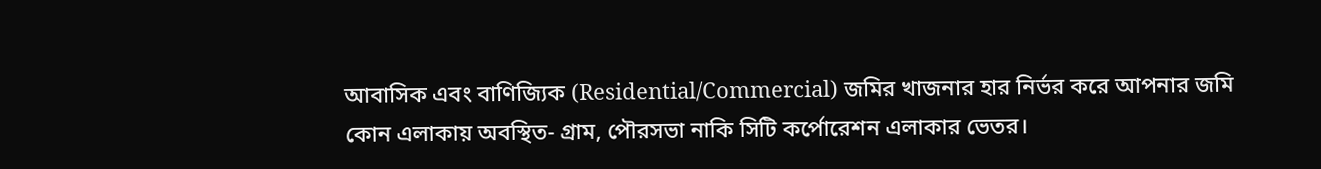আবাসিক এবং বাণিজ্যিক (Residential/Commercial) জমির খাজনার হার নির্ভর করে আপনার জমি কোন এলাকায় অবস্থিত- গ্রাম, পৌরসভা নাকি সিটি কর্পোরেশন এলাকার ভেতর।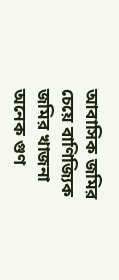আবাসিক জমির চেয়ে বাণিজ্যিক জমির খাজনা অনেক গুণ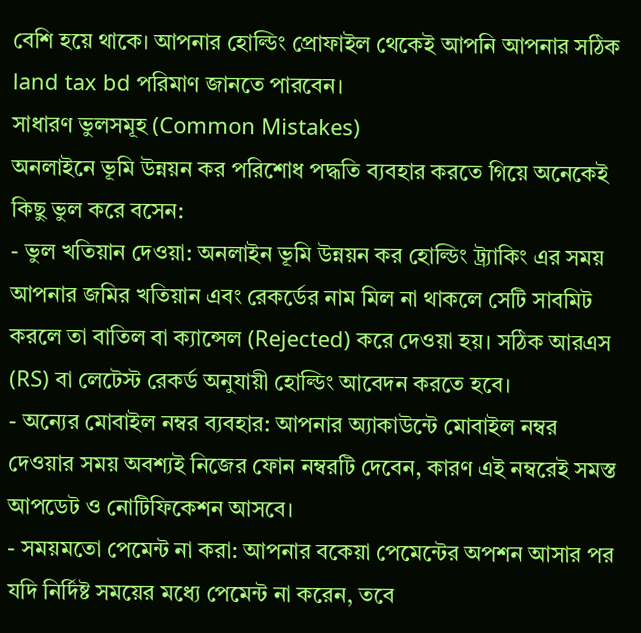বেশি হয়ে থাকে। আপনার হোল্ডিং প্রোফাইল থেকেই আপনি আপনার সঠিক land tax bd পরিমাণ জানতে পারবেন।
সাধারণ ভুলসমূহ (Common Mistakes)
অনলাইনে ভূমি উন্নয়ন কর পরিশোধ পদ্ধতি ব্যবহার করতে গিয়ে অনেকেই কিছু ভুল করে বসেন:
- ভুল খতিয়ান দেওয়া: অনলাইন ভূমি উন্নয়ন কর হোল্ডিং ট্র্যাকিং এর সময় আপনার জমির খতিয়ান এবং রেকর্ডের নাম মিল না থাকলে সেটি সাবমিট করলে তা বাতিল বা ক্যান্সেল (Rejected) করে দেওয়া হয়। সঠিক আরএস (RS) বা লেটেস্ট রেকর্ড অনুযায়ী হোল্ডিং আবেদন করতে হবে।
- অন্যের মোবাইল নম্বর ব্যবহার: আপনার অ্যাকাউন্টে মোবাইল নম্বর দেওয়ার সময় অবশ্যই নিজের ফোন নম্বরটি দেবেন, কারণ এই নম্বরেই সমস্ত আপডেট ও নোটিফিকেশন আসবে।
- সময়মতো পেমেন্ট না করা: আপনার বকেয়া পেমেন্টের অপশন আসার পর যদি নির্দিষ্ট সময়ের মধ্যে পেমেন্ট না করেন, তবে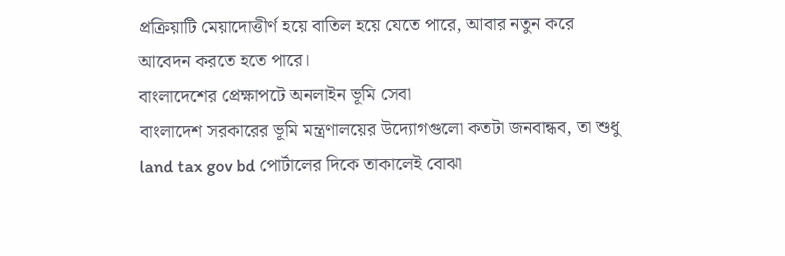প্রক্রিয়াটি মেয়াদোত্তীর্ণ হয়ে বাতিল হয়ে যেতে পারে, আবার নতুন করে আবেদন করতে হতে পারে।
বাংলাদেশের প্রেক্ষাপটে অনলাইন ভূমি সেবা
বাংলাদেশ সরকারের ভূমি মন্ত্রণালয়ের উদ্যোগগুলো কতটা জনবান্ধব, তা শুধু land tax gov bd পোর্টালের দিকে তাকালেই বোঝা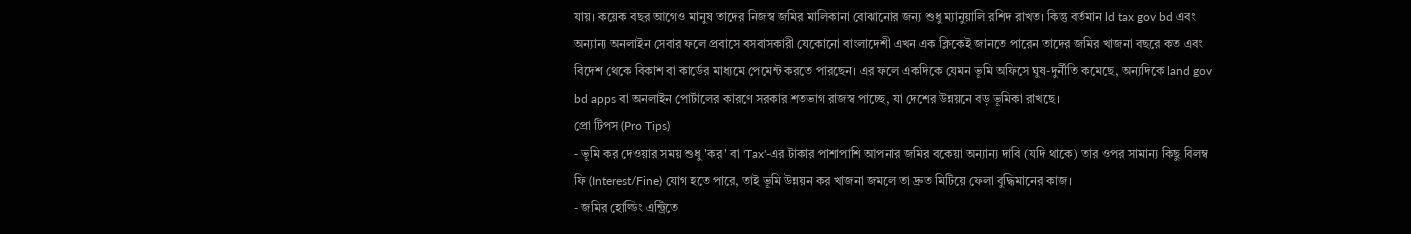যায়। কয়েক বছর আগেও মানুষ তাদের নিজস্ব জমির মালিকানা বোঝানোর জন্য শুধু ম্যানুয়ালি রশিদ রাখত। কিন্তু বর্তমান ld tax gov bd এবং অন্যান্য অনলাইন সেবার ফলে প্রবাসে বসবাসকারী যেকোনো বাংলাদেশী এখন এক ক্লিকেই জানতে পারেন তাদের জমির খাজনা বছরে কত এবং বিদেশ থেকে বিকাশ বা কার্ডের মাধ্যমে পেমেন্ট করতে পারছেন। এর ফলে একদিকে যেমন ভূমি অফিসে ঘুষ-দুর্নীতি কমেছে, অন্যদিকে land gov bd apps বা অনলাইন পোর্টালের কারণে সরকার শতভাগ রাজস্ব পাচ্ছে, যা দেশের উন্নয়নে বড় ভূমিকা রাখছে।
প্রো টিপস (Pro Tips)
- ভূমি কর দেওয়ার সময় শুধু 'কর' বা 'Tax'-এর টাকার পাশাপাশি আপনার জমির বকেয়া অন্যান্য দাবি (যদি থাকে) তার ওপর সামান্য কিছু বিলম্ব ফি (Interest/Fine) যোগ হতে পারে, তাই ভূমি উন্নয়ন কর খাজনা জমলে তা দ্রুত মিটিয়ে ফেলা বুদ্ধিমানের কাজ।
- জমির হোল্ডিং এন্ট্রিতে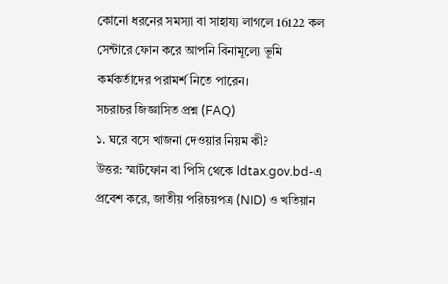কোনো ধরনের সমস্যা বা সাহায্য লাগলে 16122 কল সেন্টারে ফোন করে আপনি বিনামূল্যে ভূমি কর্মকর্তাদের পরামর্শ নিতে পারেন।
সচরাচর জিজ্ঞাসিত প্রশ্ন (FAQ)
১. ঘরে বসে খাজনা দেওয়ার নিয়ম কী?
উত্তর: স্মার্টফোন বা পিসি থেকে ldtax.gov.bd-এ প্রবেশ করে, জাতীয় পরিচয়পত্র (NID) ও খতিয়ান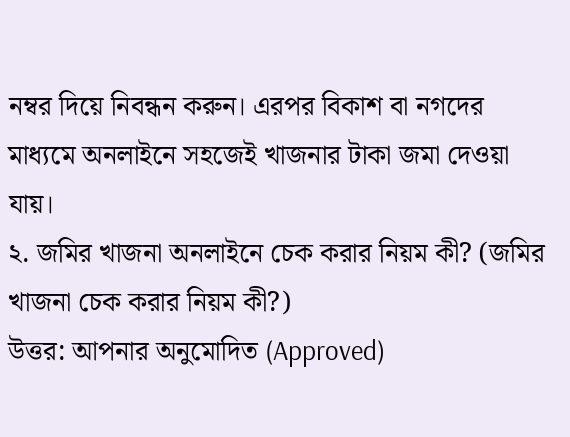নম্বর দিয়ে নিবন্ধন করুন। এরপর বিকাশ বা নগদের মাধ্যমে অনলাইনে সহজেই খাজনার টাকা জমা দেওয়া যায়।
২. জমির খাজনা অনলাইনে চেক করার নিয়ম কী? (জমির খাজনা চেক করার নিয়ম কী?)
উত্তর: আপনার অনুমোদিত (Approved)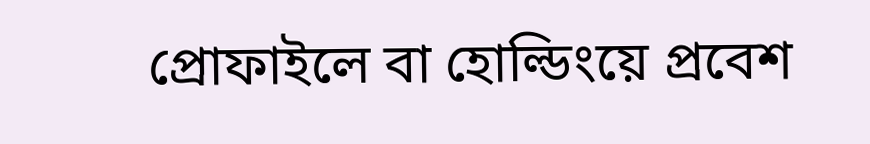প্রোফাইলে বা হোল্ডিংয়ে প্রবেশ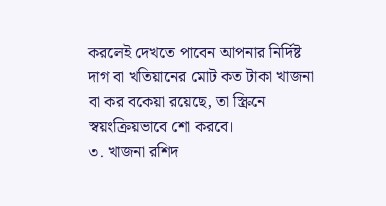করলেই দেখতে পাবেন আপনার নির্দিষ্ট দাগ বা খতিয়ানের মোট কত টাকা খাজনা বা কর বকেয়া রয়েছে, তা স্ক্রিনে স্বয়ংক্রিয়ভাবে শো করবে।
৩. খাজনা রশিদ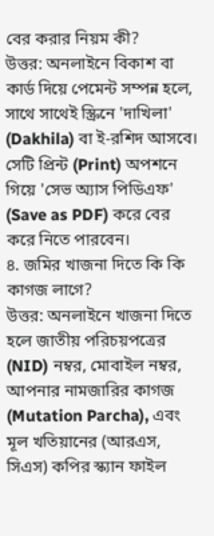বের করার নিয়ম কী?
উত্তর: অনলাইনে বিকাশ বা কার্ড দিয়ে পেমেন্ট সম্পন্ন হলে, সাথে সাথেই স্ক্রিনে 'দাখিলা' (Dakhila) বা ই-রশিদ আসবে। সেটি প্রিন্ট (Print) অপশনে গিয়ে 'সেভ অ্যাস পিডিএফ' (Save as PDF) করে বের করে নিতে পারবেন।
৪. জমির খাজনা দিতে কি কি কাগজ লাগে?
উত্তর: অনলাইনে খাজনা দিতে হলে জাতীয় পরিচয়পত্রের (NID) নম্বর, মোবাইল নম্বর, আপনার নামজারির কাগজ (Mutation Parcha), এবং মূল খতিয়ানের (আরএস, সিএস) কপির স্ক্যান ফাইল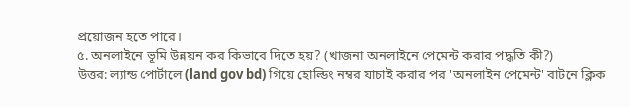প্রয়োজন হতে পারে।
৫. অনলাইনে ভূমি উন্নয়ন কর কিভাবে দিতে হয়? (খাজনা অনলাইনে পেমেন্ট করার পদ্ধতি কী?)
উত্তর: ল্যান্ড পোর্টালে (land gov bd) গিয়ে হোল্ডিং নম্বর যাচাই করার পর 'অনলাইন পেমেন্ট' বাটনে ক্লিক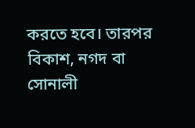করতে হবে। তারপর বিকাশ, নগদ বা সোনালী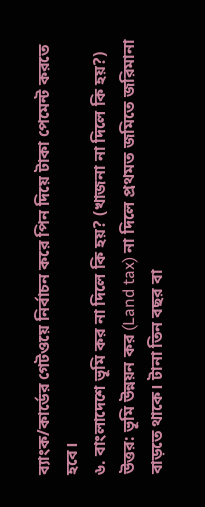ব্যাংক/কার্ডের গেটওয়ে নির্বাচন করে পিন দিয়ে টাকা পেমেন্ট করতে হবে।
৬. বাংলাদেশে ভূমি কর না দিলে কি হয়? (খাজনা না দিলে কি হয়?)
উত্তর: ভূমি উন্নয়ন কর (Land tax) না দিলে প্রথমত জমিতে জরিমানা বাড়তে থাকে। টানা তিন বছর বা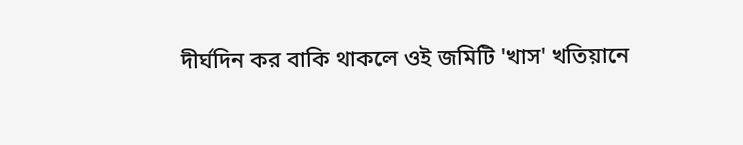দীর্ঘদিন কর বাকি থাকলে ওই জমিটি 'খাস' খতিয়ানে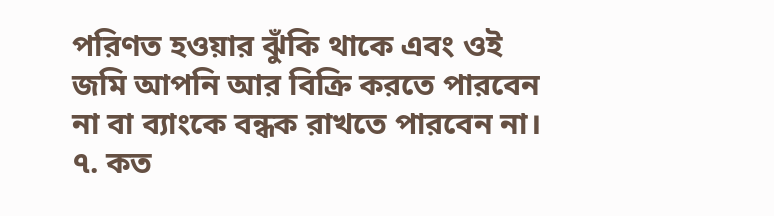পরিণত হওয়ার ঝুঁকি থাকে এবং ওই জমি আপনি আর বিক্রি করতে পারবেন না বা ব্যাংকে বন্ধক রাখতে পারবেন না।
৭. কত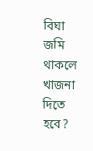বিঘা জমি থাকলে খাজনা দিতে হবে?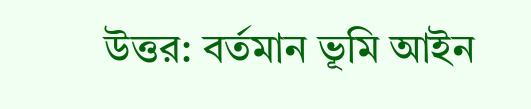উত্তর: বর্তমান ভূমি আইন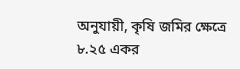অনুযায়ী, কৃষি জমির ক্ষেত্রে ৮.২৫ একর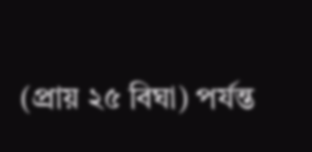(প্রায় ২৫ বিঘা) পর্যন্ত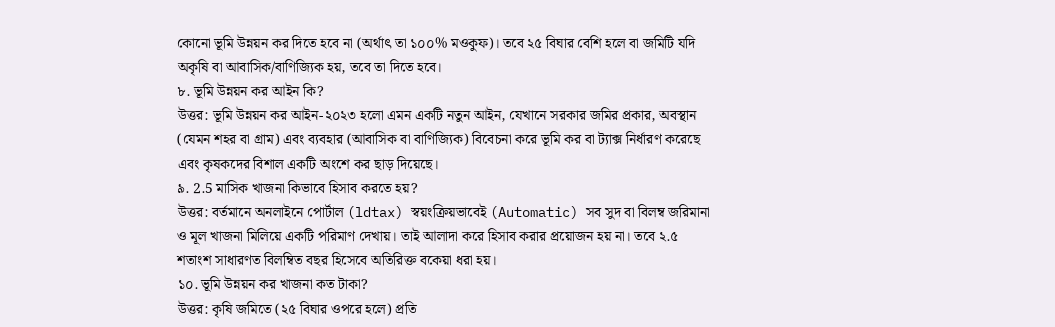কোনো ভূমি উন্নয়ন কর দিতে হবে না (অর্থাৎ তা ১০০% মওকুফ)। তবে ২৫ বিঘার বেশি হলে বা জমিটি যদি অকৃষি বা আবাসিক/বাণিজ্যিক হয়, তবে তা দিতে হবে।
৮. ভূমি উন্নয়ন কর আইন কি?
উত্তর: ভূমি উন্নয়ন কর আইন-২০২৩ হলো এমন একটি নতুন আইন, যেখানে সরকার জমির প্রকার, অবস্থান (যেমন শহর বা গ্রাম) এবং ব্যবহার (আবাসিক বা বাণিজ্যিক) বিবেচনা করে ভূমি কর বা ট্যাক্স নির্ধারণ করেছে এবং কৃষকদের বিশাল একটি অংশে কর ছাড় দিয়েছে।
৯. 2.5 মাসিক খাজনা কিভাবে হিসাব করতে হয়?
উত্তর: বর্তমানে অনলাইনে পোর্টাল (ldtax) স্বয়ংক্রিয়ভাবেই (Automatic) সব সুদ বা বিলম্ব জরিমানা ও মূল খাজনা মিলিয়ে একটি পরিমাণ দেখায়। তাই আলাদা করে হিসাব করার প্রয়োজন হয় না। তবে ২.৫ শতাংশ সাধারণত বিলম্বিত বছর হিসেবে অতিরিক্ত বকেয়া ধরা হয়।
১০. ভূমি উন্নয়ন কর খাজনা কত টাকা?
উত্তর: কৃষি জমিতে (২৫ বিঘার ওপরে হলে) প্রতি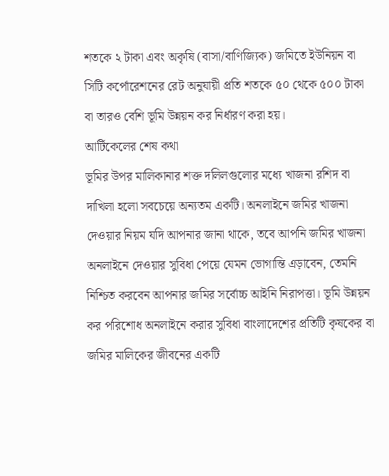শতকে ২ টাকা এবং অকৃষি (বাসা/বাণিজ্যিক) জমিতে ইউনিয়ন বা সিটি কর্পোরেশনের রেট অনুযায়ী প্রতি শতকে ৫০ থেকে ৫০০ টাকা বা তারও বেশি ভূমি উন্নয়ন কর নির্ধারণ করা হয়।
আর্টিকেলের শেষ কথা
ভূমির উপর মালিকানার শক্ত দলিলগুলোর মধ্যে খাজনা রশিদ বা দাখিলা হলো সবচেয়ে অন্যতম একটি। অনলাইনে জমির খাজনা দেওয়ার নিয়ম যদি আপনার জানা থাকে, তবে আপনি জমির খাজনা অনলাইনে দেওয়ার সুবিধা পেয়ে যেমন ভোগান্তি এড়াবেন, তেমনি নিশ্চিত করবেন আপনার জমির সর্বোচ্চ আইনি নিরাপত্তা। ভূমি উন্নয়ন কর পরিশোধ অনলাইনে করার সুবিধা বাংলাদেশের প্রতিটি কৃষকের বা জমির মালিকের জীবনের একটি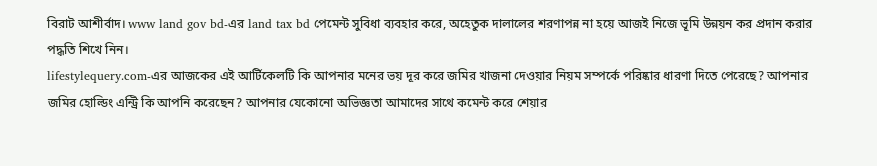বিরাট আশীর্বাদ। www land gov bd-এর land tax bd পেমেন্ট সুবিধা ব্যবহার করে, অহেতুক দালালের শরণাপন্ন না হয়ে আজই নিজে ভূমি উন্নয়ন কর প্রদান করার পদ্ধতি শিখে নিন।
lifestylequery.com-এর আজকের এই আর্টিকেলটি কি আপনার মনের ভয় দূর করে জমির খাজনা দেওয়ার নিয়ম সম্পর্কে পরিষ্কার ধারণা দিতে পেরেছে? আপনার জমির হোল্ডিং এন্ট্রি কি আপনি করেছেন? আপনার যেকোনো অভিজ্ঞতা আমাদের সাথে কমেন্ট করে শেয়ার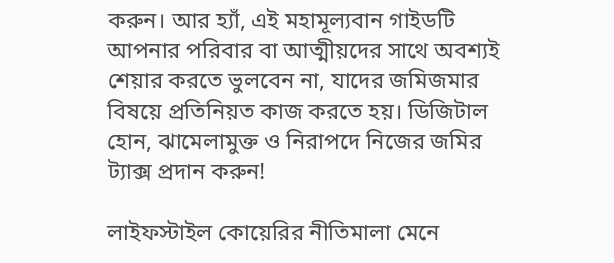করুন। আর হ্যাঁ, এই মহামূল্যবান গাইডটি আপনার পরিবার বা আত্মীয়দের সাথে অবশ্যই শেয়ার করতে ভুলবেন না, যাদের জমিজমার বিষয়ে প্রতিনিয়ত কাজ করতে হয়। ডিজিটাল হোন, ঝামেলামুক্ত ও নিরাপদে নিজের জমির ট্যাক্স প্রদান করুন!

লাইফস্টাইল কোয়েরির নীতিমালা মেনে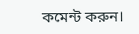কমেন্ট করুন।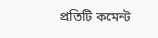প্রতিটি কমেন্ট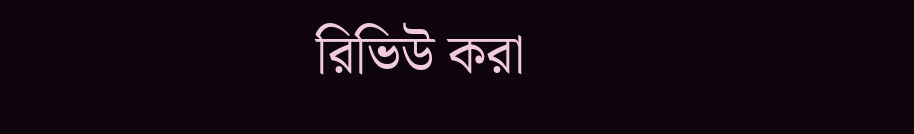রিভিউ করা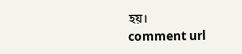হয়।
comment url